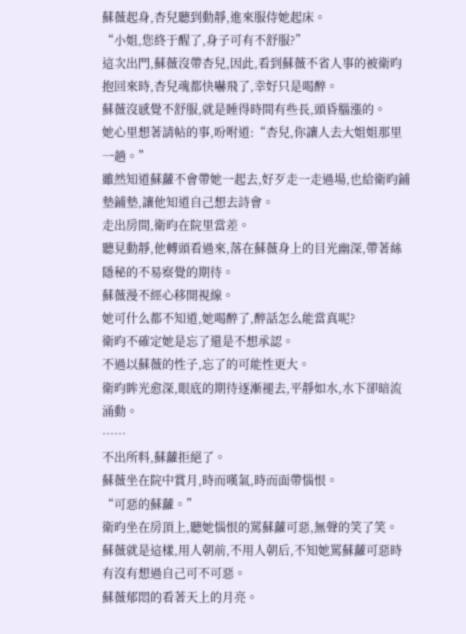蘇薇起身,杏兒聽到動靜,進來服侍她起床。
“小姐,您終于醒了,身子可有不舒服?”
這次出門,蘇薇沒帶杏兒,因此,看到蘇薇不省人事的被衛昀抱回來時,杏兒魂都快嚇飛了,幸好只是喝醉。
蘇薇沒感覺不舒服,就是睡得時間有些長,頭昏腦漲的。
她心里想著請帖的事,吩咐道:“杏兒,你讓人去大姐姐那里一趟。”
雖然知道蘇蘿不會帶她一起去,好歹走一走過場,也給衛昀鋪墊鋪墊,讓他知道自己想去詩會。
走出房間,衛昀在院里當差。
聽見動靜,他轉頭看過來,落在蘇薇身上的目光幽深,帶著絲隱秘的不易察覺的期待。
蘇薇漫不經心移開視線。
她可什么都不知道,她喝醉了,醉話怎么能當真呢?
衛昀不確定她是忘了還是不想承認。
不過以蘇薇的性子,忘了的可能性更大。
衛昀眸光愈深,眼底的期待逐漸褪去,平靜如水,水下卻暗流涌動。
……
不出所料,蘇蘿拒絕了。
蘇薇坐在院中賞月,時而嘆氣,時而面帶惱恨。
“可惡的蘇蘿。”
衛昀坐在房頂上,聽她惱恨的罵蘇蘿可惡,無聲的笑了笑。
蘇薇就是這樣,用人朝前,不用人朝后,不知她罵蘇蘿可惡時有沒有想過自己可不可惡。
蘇薇郁悶的看著天上的月亮。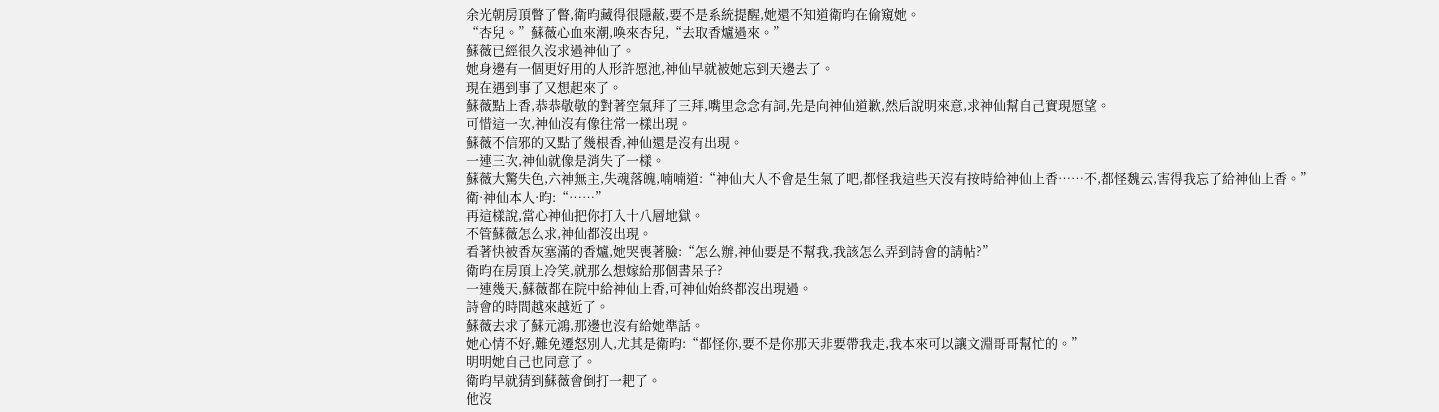余光朝房頂瞥了瞥,衛昀藏得很隱蔽,要不是系統提醒,她還不知道衛昀在偷窺她。
“杏兒。”蘇薇心血來潮,喚來杏兒,“去取香爐過來。”
蘇薇已經很久沒求過神仙了。
她身邊有一個更好用的人形許愿池,神仙早就被她忘到天邊去了。
現在遇到事了又想起來了。
蘇薇點上香,恭恭敬敬的對著空氣拜了三拜,嘴里念念有詞,先是向神仙道歉,然后說明來意,求神仙幫自己實現愿望。
可惜這一次,神仙沒有像往常一樣出現。
蘇薇不信邪的又點了幾根香,神仙還是沒有出現。
一連三次,神仙就像是消失了一樣。
蘇薇大驚失色,六神無主,失魂落魄,喃喃道:“神仙大人不會是生氣了吧,都怪我這些天沒有按時給神仙上香……不,都怪魏云,害得我忘了給神仙上香。”
衛·神仙本人·昀:“……”
再這樣說,當心神仙把你打入十八層地獄。
不管蘇薇怎么求,神仙都沒出現。
看著快被香灰塞滿的香爐,她哭喪著臉:“怎么辦,神仙要是不幫我,我該怎么弄到詩會的請帖?”
衛昀在房頂上冷笑,就那么想嫁給那個書呆子?
一連幾天,蘇薇都在院中給神仙上香,可神仙始終都沒出現過。
詩會的時間越來越近了。
蘇薇去求了蘇元鴻,那邊也沒有給她準話。
她心情不好,難免遷怒別人,尤其是衛昀:“都怪你,要不是你那天非要帶我走,我本來可以讓文淵哥哥幫忙的。”
明明她自己也同意了。
衛昀早就猜到蘇薇會倒打一耙了。
他沒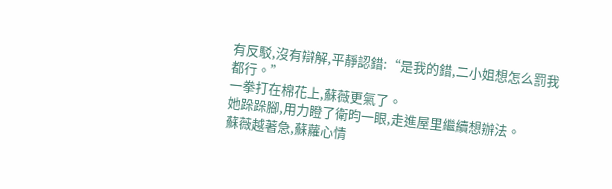有反駁,沒有辯解,平靜認錯:“是我的錯,二小姐想怎么罰我都行。”
一拳打在棉花上,蘇薇更氣了。
她跺跺腳,用力瞪了衛昀一眼,走進屋里繼續想辦法。
蘇薇越著急,蘇蘿心情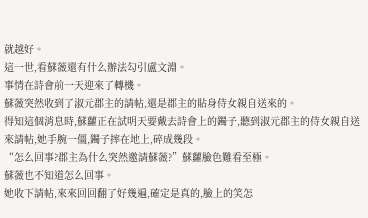就越好。
這一世,看蘇薇還有什么辦法勾引盧文淵。
事情在詩會前一天迎來了轉機。
蘇薇突然收到了淑元郡主的請帖,還是郡主的貼身侍女親自送來的。
得知這個消息時,蘇蘿正在試明天要戴去詩會上的鐲子,聽到淑元郡主的侍女親自送來請帖,她手腕一僵,鐲子摔在地上,碎成幾段。
“怎么回事?郡主為什么突然邀請蘇薇?”蘇蘿臉色難看至極。
蘇薇也不知道怎么回事。
她收下請帖,來來回回翻了好幾遍,確定是真的,臉上的笑怎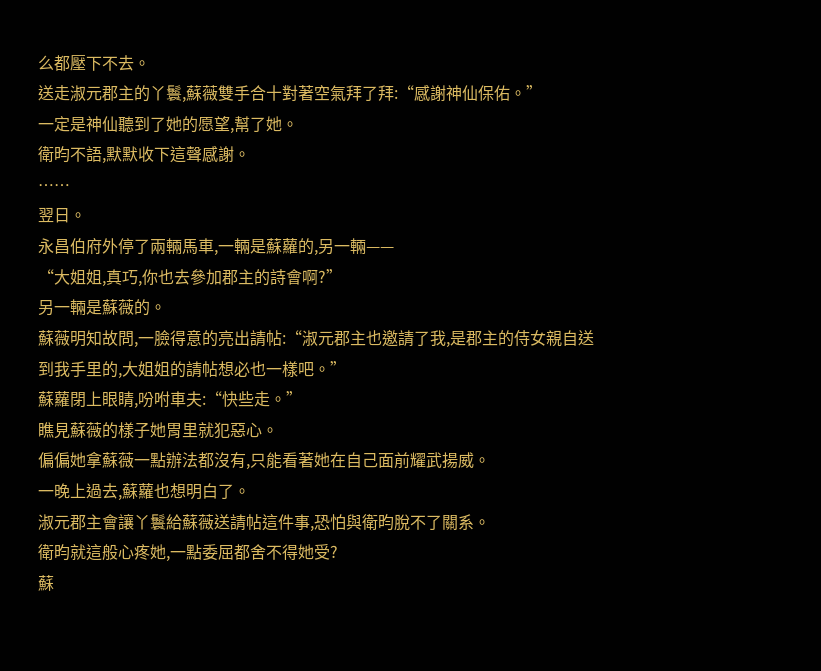么都壓下不去。
送走淑元郡主的丫鬟,蘇薇雙手合十對著空氣拜了拜:“感謝神仙保佑。”
一定是神仙聽到了她的愿望,幫了她。
衛昀不語,默默收下這聲感謝。
……
翌日。
永昌伯府外停了兩輛馬車,一輛是蘇蘿的,另一輛——
“大姐姐,真巧,你也去參加郡主的詩會啊?”
另一輛是蘇薇的。
蘇薇明知故問,一臉得意的亮出請帖:“淑元郡主也邀請了我,是郡主的侍女親自送到我手里的,大姐姐的請帖想必也一樣吧。”
蘇蘿閉上眼睛,吩咐車夫:“快些走。”
瞧見蘇薇的樣子她胃里就犯惡心。
偏偏她拿蘇薇一點辦法都沒有,只能看著她在自己面前耀武揚威。
一晚上過去,蘇蘿也想明白了。
淑元郡主會讓丫鬟給蘇薇送請帖這件事,恐怕與衛昀脫不了關系。
衛昀就這般心疼她,一點委屈都舍不得她受?
蘇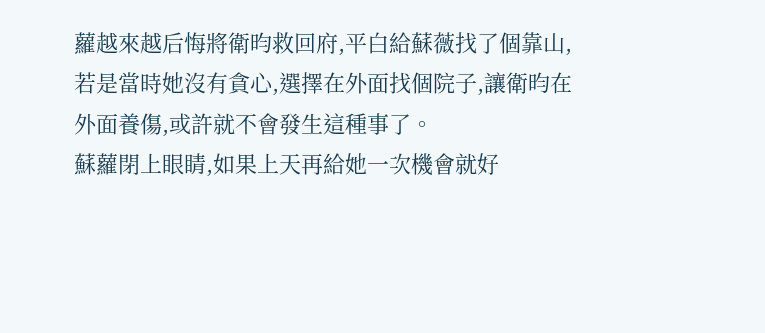蘿越來越后悔將衛昀救回府,平白給蘇薇找了個靠山,若是當時她沒有貪心,選擇在外面找個院子,讓衛昀在外面養傷,或許就不會發生這種事了。
蘇蘿閉上眼睛,如果上天再給她一次機會就好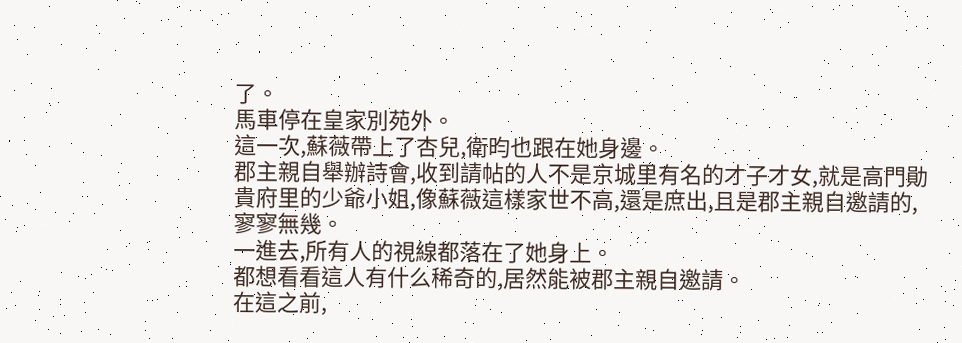了。
馬車停在皇家別苑外。
這一次,蘇薇帶上了杏兒,衛昀也跟在她身邊。
郡主親自舉辦詩會,收到請帖的人不是京城里有名的才子才女,就是高門勛貴府里的少爺小姐,像蘇薇這樣家世不高,還是庶出,且是郡主親自邀請的,寥寥無幾。
一進去,所有人的視線都落在了她身上。
都想看看這人有什么稀奇的,居然能被郡主親自邀請。
在這之前,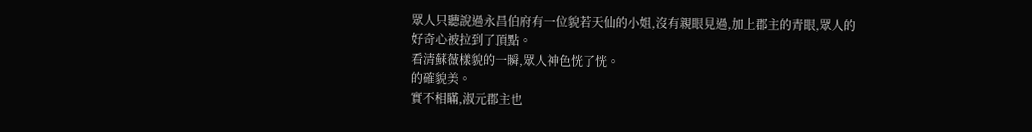眾人只聽說過永昌伯府有一位貌若天仙的小姐,沒有親眼見過,加上郡主的青眼,眾人的好奇心被拉到了頂點。
看清蘇薇樣貌的一瞬,眾人神色恍了恍。
的確貌美。
實不相瞞,淑元郡主也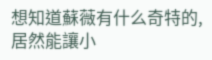想知道蘇薇有什么奇特的,居然能讓小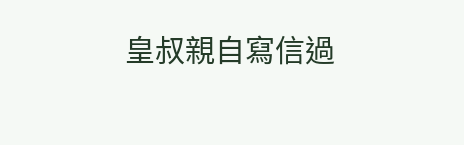皇叔親自寫信過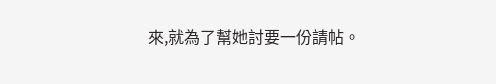來,就為了幫她討要一份請帖。